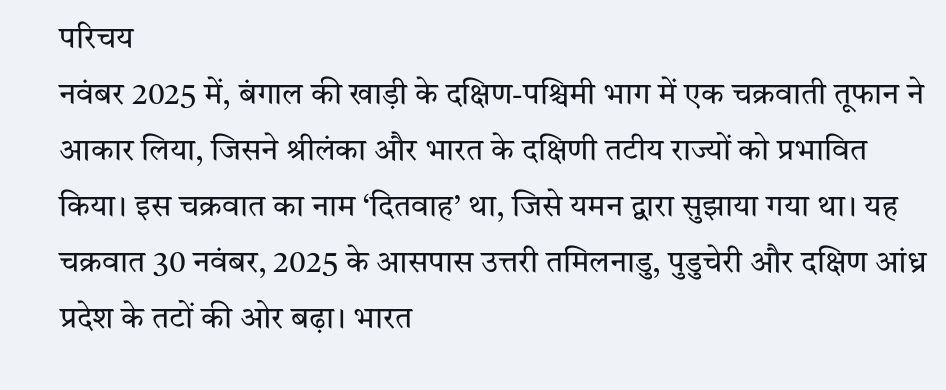परिचय
नवंबर 2025 में, बंगाल की खाड़ी के दक्षिण-पश्चिमी भाग में एक चक्रवाती तूफान ने आकार लिया, जिसने श्रीलंका और भारत के दक्षिणी तटीय राज्यों को प्रभावित किया। इस चक्रवात का नाम ‘दितवाह’ था, जिसे यमन द्वारा सुझाया गया था। यह चक्रवात 30 नवंबर, 2025 के आसपास उत्तरी तमिलनाडु, पुडुचेरी और दक्षिण आंध्र प्रदेश के तटों की ओर बढ़ा। भारत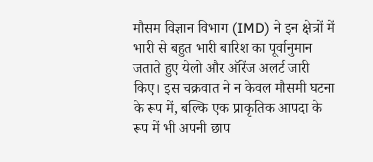मौसम विज्ञान विभाग (IMD) ने इन क्षेत्रों में भारी से बहुत भारी बारिश का पूर्वानुमान जताते हुए येलो और ऑरेंज अलर्ट जारी किए। इस चक्रवात ने न केवल मौसमी घटना के रूप में, बल्कि एक प्राकृतिक आपदा के रूप में भी अपनी छाप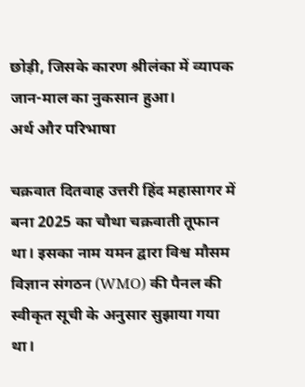छोड़ी, जिसके कारण श्रीलंका में व्यापक जान-माल का नुकसान हुआ।
अर्थ और परिभाषा

चक्रवात दितवाह उत्तरी हिंद महासागर में बना 2025 का चौथा चक्रवाती तूफान था। इसका नाम यमन द्वारा विश्व मौसम विज्ञान संगठन (WMO) की पैनल की स्वीकृत सूची के अनुसार सुझाया गया था।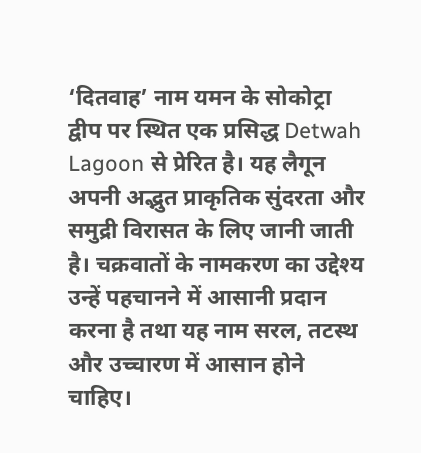‘दितवाह’ नाम यमन के सोकोट्रा द्वीप पर स्थित एक प्रसिद्ध Detwah Lagoon से प्रेरित है। यह लैगून अपनी अद्भुत प्राकृतिक सुंदरता और समुद्री विरासत के लिए जानी जाती है। चक्रवातों के नामकरण का उद्देश्य उन्हें पहचानने में आसानी प्रदान करना है तथा यह नाम सरल, तटस्थ और उच्चारण में आसान होने चाहिए।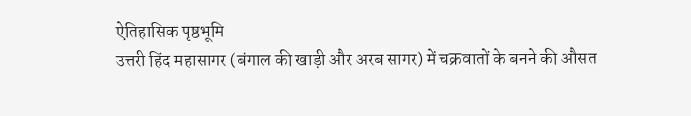ऐतिहासिक पृष्ठभूमि
उत्तरी हिंद महासागर (बंगाल की खाड़ी और अरब सागर) में चक्रवातों के बनने की औसत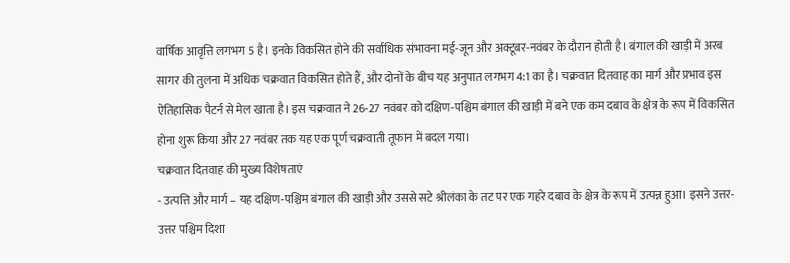वार्षिक आवृत्ति लगभग 5 है। इनके विकसित होने की सर्वाधिक संभावना मई-जून और अक्टूबर-नवंबर के दौरान होती है। बंगाल की खाड़ी में अरब सागर की तुलना में अधिक चक्रवात विकसित होते हैं, और दोनों के बीच यह अनुपात लगभग 4:1 का है। चक्रवात दितवाह का मार्ग और प्रभाव इस ऐतिहासिक पैटर्न से मेल खाता है। इस चक्रवात ने 26-27 नवंबर को दक्षिण-पश्चिम बंगाल की खाड़ी में बने एक कम दबाव के क्षेत्र के रूप में विकसित होना शुरू किया और 27 नवंबर तक यह एक पूर्ण चक्रवाती तूफान में बदल गया।
चक्रवात दितवाह की मुख्य विशेषताएं
- उत्पत्ति और मार्ग – यह दक्षिण-पश्चिम बंगाल की खाड़ी और उससे सटे श्रीलंका के तट पर एक गहरे दबाव के क्षेत्र के रूप में उत्पन्न हुआ। इसने उत्तर-उत्तर पश्चिम दिशा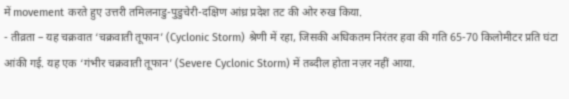में movement करते हुए उत्तरी तमिलनाडु-पुडुचेरी-दक्षिण आंध्र प्रदेश तट की ओर रुख किया.
- तीव्रता – यह चक्रवात ‘चक्रवाती तूफान’ (Cyclonic Storm) श्रेणी में रहा, जिसकी अधिकतम निरंतर हवा की गति 65-70 किलोमीटर प्रति घंटा आंकी गई. यह एक ‘गंभीर चक्रवाती तूफान’ (Severe Cyclonic Storm) में तब्दील होता नज़र नहीं आया.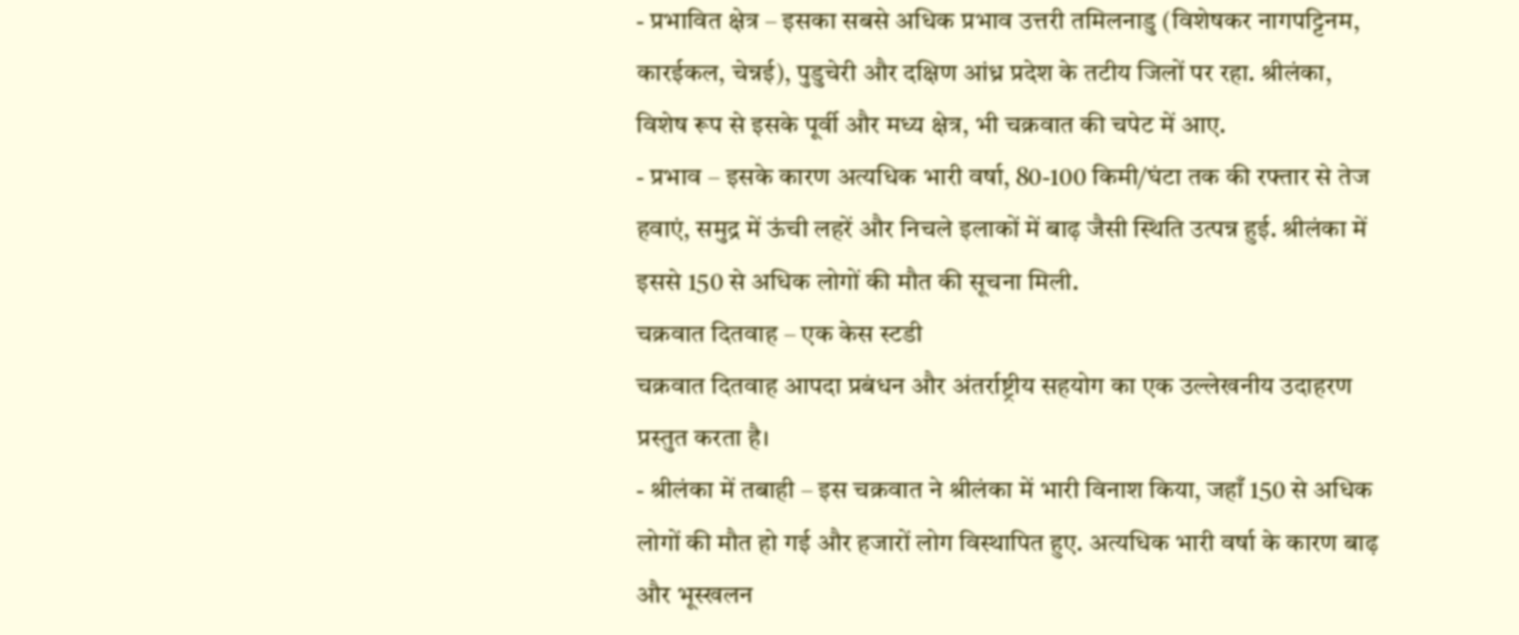- प्रभावित क्षेत्र – इसका सबसे अधिक प्रभाव उत्तरी तमिलनाडु (विशेषकर नागपट्टिनम, कारईकल, चेन्नई), पुडुचेरी और दक्षिण आंध्र प्रदेश के तटीय जिलों पर रहा. श्रीलंका, विशेष रूप से इसके पूर्वी और मध्य क्षेत्र, भी चक्रवात की चपेट में आए.
- प्रभाव – इसके कारण अत्यधिक भारी वर्षा, 80-100 किमी/घंटा तक की रफ्तार से तेज हवाएं, समुद्र में ऊंची लहरें और निचले इलाकों में बाढ़ जैसी स्थिति उत्पन्न हुई. श्रीलंका में इससे 150 से अधिक लोगों की मौत की सूचना मिली.
चक्रवात दितवाह – एक केस स्टडी
चक्रवात दितवाह आपदा प्रबंधन और अंतर्राष्ट्रीय सहयोग का एक उल्लेखनीय उदाहरण प्रस्तुत करता है।
- श्रीलंका में तबाही – इस चक्रवात ने श्रीलंका में भारी विनाश किया, जहाँ 150 से अधिक लोगों की मौत हो गई और हजारों लोग विस्थापित हुए. अत्यधिक भारी वर्षा के कारण बाढ़ और भूस्खलन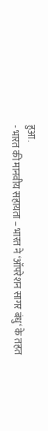हुआ.
- भारत की मानवीय सहायता – भारत ने ‘ऑपरेशन सागर बंधु‘ के तहत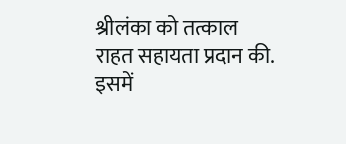श्रीलंका को तत्काल राहत सहायता प्रदान की. इसमें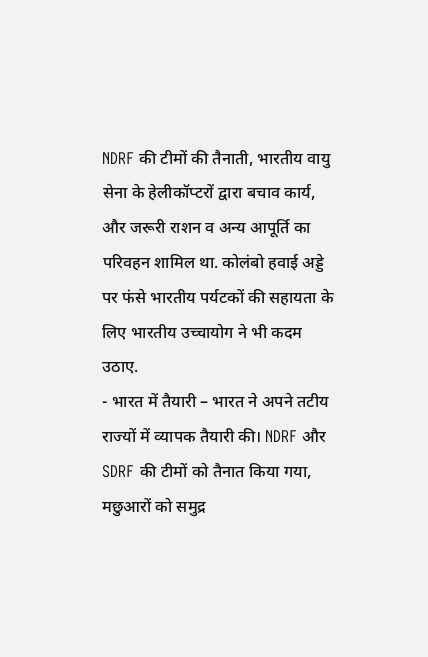NDRF की टीमों की तैनाती, भारतीय वायु सेना के हेलीकॉप्टरों द्वारा बचाव कार्य, और जरूरी राशन व अन्य आपूर्ति का परिवहन शामिल था. कोलंबो हवाई अड्डे पर फंसे भारतीय पर्यटकों की सहायता के लिए भारतीय उच्चायोग ने भी कदम उठाए.
- भारत में तैयारी – भारत ने अपने तटीय राज्यों में व्यापक तैयारी की। NDRF और SDRF की टीमों को तैनात किया गया, मछुआरों को समुद्र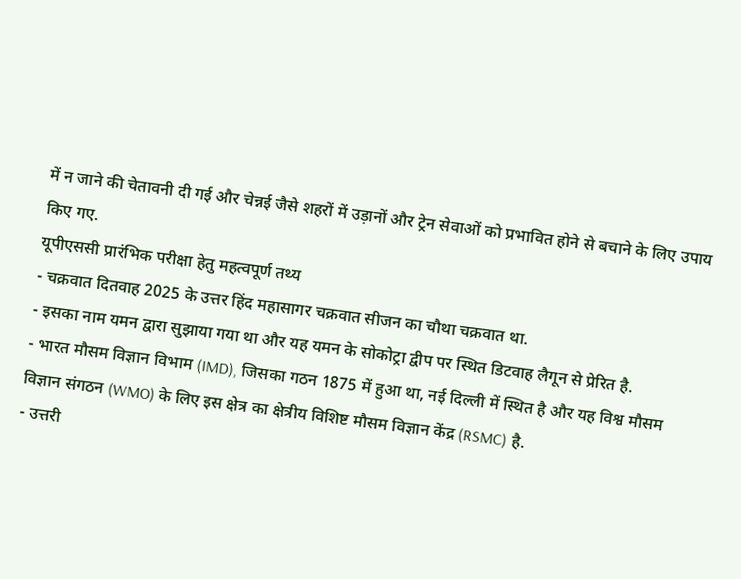में न जाने की चेतावनी दी गई और चेन्नई जैसे शहरों में उड़ानों और ट्रेन सेवाओं को प्रभावित होने से बचाने के लिए उपाय किए गए.
यूपीएससी प्रारंभिक परीक्षा हेतु महत्वपूर्ण तथ्य
- चक्रवात दितवाह 2025 के उत्तर हिंद महासागर चक्रवात सीजन का चौथा चक्रवात था.
- इसका नाम यमन द्वारा सुझाया गया था और यह यमन के सोकोट्रा द्वीप पर स्थित डिटवाह लैगून से प्रेरित है.
- भारत मौसम विज्ञान विभाम (IMD), जिसका गठन 1875 में हुआ था, नई दिल्ली में स्थित है और यह विश्व मौसम विज्ञान संगठन (WMO) के लिए इस क्षेत्र का क्षेत्रीय विशिष्ट मौसम विज्ञान केंद्र (RSMC) है.
- उत्तरी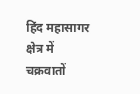हिंद महासागर क्षेत्र में चक्रवातों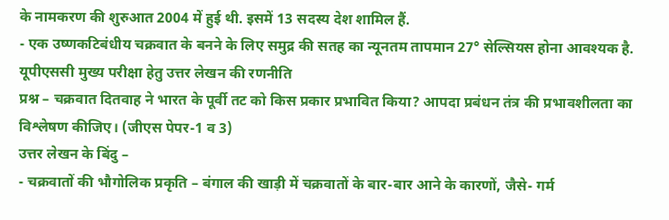के नामकरण की शुरुआत 2004 में हुई थी. इसमें 13 सदस्य देश शामिल हैं.
- एक उष्णकटिबंधीय चक्रवात के बनने के लिए समुद्र की सतह का न्यूनतम तापमान 27° सेल्सियस होना आवश्यक है.
यूपीएससी मुख्य परीक्षा हेतु उत्तर लेखन की रणनीति
प्रश्न – चक्रवात दितवाह ने भारत के पूर्वी तट को किस प्रकार प्रभावित किया? आपदा प्रबंधन तंत्र की प्रभावशीलता का विश्लेषण कीजिए। (जीएस पेपर-1 व 3)
उत्तर लेखन के बिंदु –
- चक्रवातों की भौगोलिक प्रकृति – बंगाल की खाड़ी में चक्रवातों के बार-बार आने के कारणों, जैसे- गर्म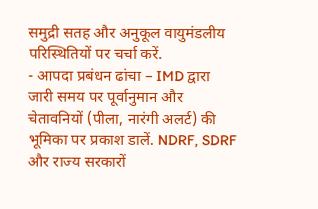समुद्री सतह और अनुकूल वायुमंडलीय परिस्थितियों पर चर्चा करें.
- आपदा प्रबंधन ढांचा – IMD द्वारा जारी समय पर पूर्वानुमान और चेतावनियों (पीला, नारंगी अलर्ट) की भूमिका पर प्रकाश डालें. NDRF, SDRF और राज्य सरकारों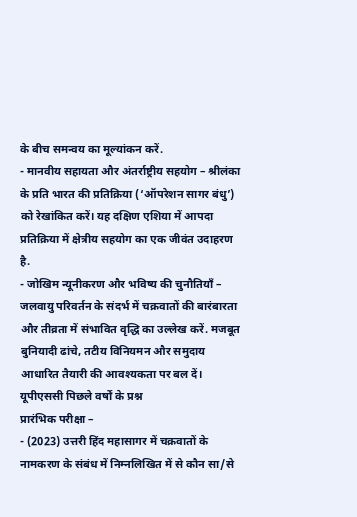के बीच समन्वय का मूल्यांकन करें.
- मानवीय सहायता और अंतर्राष्ट्रीय सहयोग – श्रीलंका के प्रति भारत की प्रतिक्रिया (‘ऑपरेशन सागर बंधु’) को रेखांकित करें। यह दक्षिण एशिया में आपदा प्रतिक्रिया में क्षेत्रीय सहयोग का एक जीवंत उदाहरण है.
- जोखिम न्यूनीकरण और भविष्य की चुनौतियाँ – जलवायु परिवर्तन के संदर्भ में चक्रवातों की बारंबारता और तीव्रता में संभावित वृद्धि का उल्लेख करें. मजबूत बुनियादी ढांचे, तटीय विनियमन और समुदाय आधारित तैयारी की आवश्यकता पर बल दें।
यूपीएससी पिछले वर्षों के प्रश्न
प्रारंभिक परीक्षा –
- (2023) उत्तरी हिंद महासागर में चक्रवातों के नामकरण के संबंध में निम्नलिखित में से कौन सा/से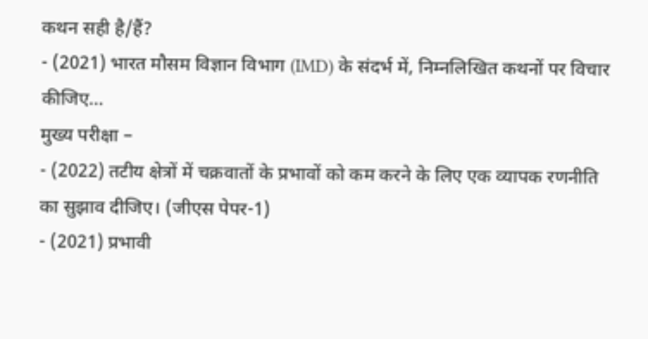कथन सही है/हैं?
- (2021) भारत मौसम विज्ञान विभाग (IMD) के संदर्भ में, निम्नलिखित कथनों पर विचार कीजिए…
मुख्य परीक्षा –
- (2022) तटीय क्षेत्रों में चक्रवातों के प्रभावों को कम करने के लिए एक व्यापक रणनीति का सुझाव दीजिए। (जीएस पेपर-1)
- (2021) प्रभावी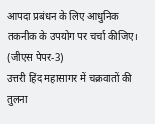आपदा प्रबंधन के लिए आधुनिक तकनीक के उपयोग पर चर्चा कीजिए। (जीएस पेपर-3)
उत्तरी हिंद महासागर में चक्रवातों की तुलना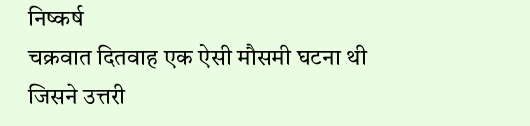निष्कर्ष
चक्रवात दितवाह एक ऐसी मौसमी घटना थी जिसने उत्तरी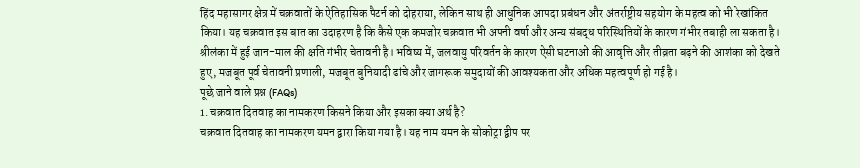हिंद महासागर क्षेत्र में चक्रवातों के ऐतिहासिक पैटर्न को दोहराया, लेकिन साथ ही आधुनिक आपदा प्रबंधन और अंतर्राष्ट्रीय सहयोग के महत्व को भी रेखांकित किया। यह चक्रवात इस बात का उदाहरण है कि कैसे एक कमजोर चक्रवात भी अपनी वर्षा और अन्य संबद्ध परिस्थितियों के कारण गंभीर तबाही ला सकता है। श्रीलंका में हुई जान-माल की क्षति गंभीर चेतावनी है। भविष्य में, जलवायु परिवर्तन के कारण ऐसी घटनाओं की आवृत्ति और तीव्रता बढ़ने की आशंका को देखते हुए, मजबूत पूर्व चेतावनी प्रणाली, मजबूत बुनियादी ढांचे और जागरूक समुदायों की आवश्यकता और अधिक महत्वपूर्ण हो गई है।
पूछे जाने वाले प्रश्न (FAQs)
1. चक्रवात दितवाह का नामकरण किसने किया और इसका क्या अर्थ है?
चक्रवात दितवाह का नामकरण यमन द्वारा किया गया है। यह नाम यमन के सोकोट्रा द्वीप पर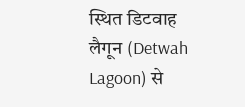स्थित डिटवाह लैगून (Detwah Lagoon) से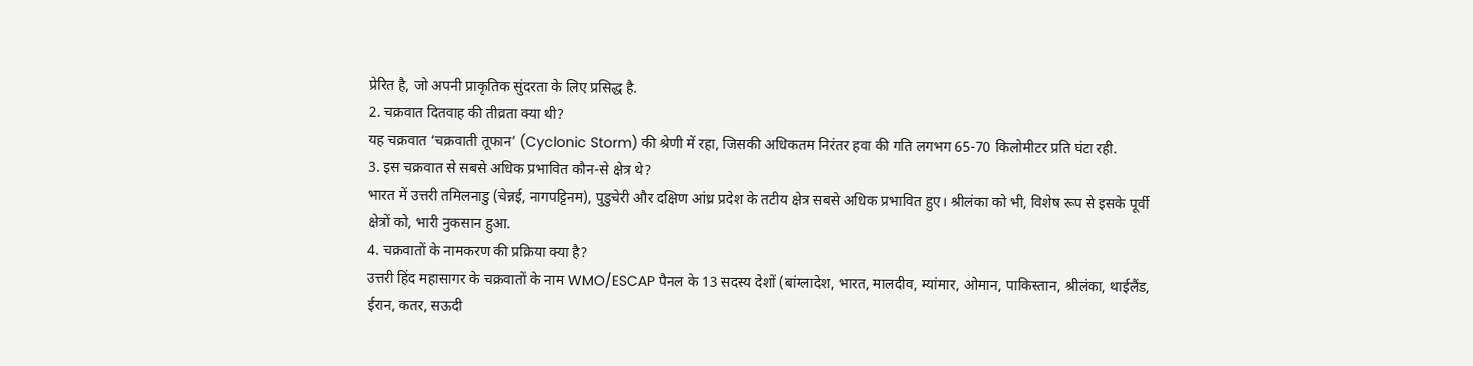प्रेरित है, जो अपनी प्राकृतिक सुंदरता के लिए प्रसिद्ध है.
2. चक्रवात दितवाह की तीव्रता क्या थी?
यह चक्रवात ‘चक्रवाती तूफान’ (Cyclonic Storm) की श्रेणी में रहा, जिसकी अधिकतम निरंतर हवा की गति लगभग 65-70 किलोमीटर प्रति घंटा रही.
3. इस चक्रवात से सबसे अधिक प्रभावित कौन-से क्षेत्र थे?
भारत में उत्तरी तमिलनाडु (चेन्नई, नागपट्टिनम), पुडुचेरी और दक्षिण आंध्र प्रदेश के तटीय क्षेत्र सबसे अधिक प्रभावित हुए। श्रीलंका को भी, विशेष रूप से इसके पूर्वी क्षेत्रों को, भारी नुकसान हुआ.
4. चक्रवातों के नामकरण की प्रक्रिया क्या है?
उत्तरी हिंद महासागर के चक्रवातों के नाम WMO/ESCAP पैनल के 13 सदस्य देशों (बांग्लादेश, भारत, मालदीव, म्यांमार, ओमान, पाकिस्तान, श्रीलंका, थाईलैंड, ईरान, कतर, सऊदी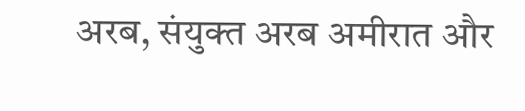अरब, संयुक्त अरब अमीरात और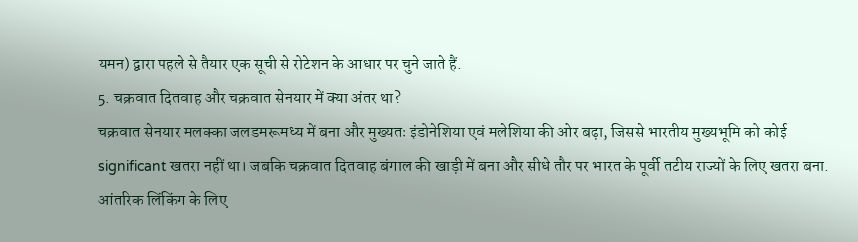यमन) द्वारा पहले से तैयार एक सूची से रोटेशन के आधार पर चुने जाते हैं.
5. चक्रवात दितवाह और चक्रवात सेनयार में क्या अंतर था?
चक्रवात सेनयार मलक्का जलडमरूमध्य में बना और मुख्यतः इंडोनेशिया एवं मलेशिया की ओर बढ़ा, जिससे भारतीय मुख्यभूमि को कोई significant खतरा नहीं था। जबकि चक्रवात दितवाह बंगाल की खाड़ी में बना और सीधे तौर पर भारत के पूर्वी तटीय राज्यों के लिए खतरा बना.
आंतरिक लिंकिंग के लिए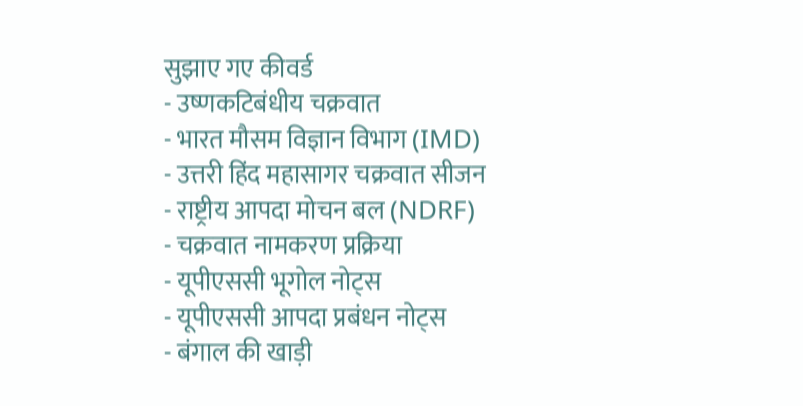सुझाए गए कीवर्ड
- उष्णकटिबंधीय चक्रवात
- भारत मौसम विज्ञान विभाग (IMD)
- उत्तरी हिंद महासागर चक्रवात सीजन
- राष्ट्रीय आपदा मोचन बल (NDRF)
- चक्रवात नामकरण प्रक्रिया
- यूपीएससी भूगोल नोट्स
- यूपीएससी आपदा प्रबंधन नोट्स
- बंगाल की खाड़ी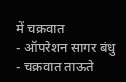में चक्रवात
- ऑपरेशन सागर बंधु
- चक्रवात ताऊते